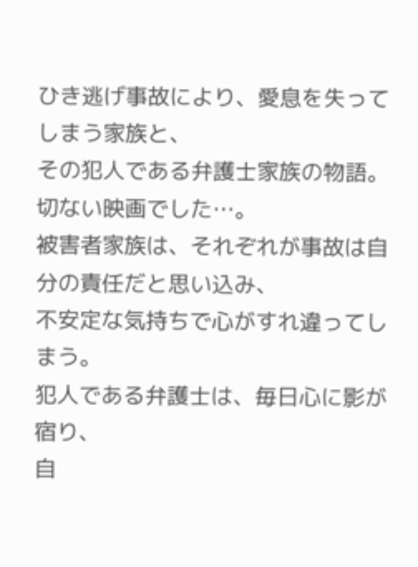ひき逃げ事故により、愛息を失ってしまう家族と、
その犯人である弁護士家族の物語。
切ない映画でした…。
被害者家族は、それぞれが事故は自分の責任だと思い込み、
不安定な気持ちで心がすれ違ってしまう。
犯人である弁護士は、毎日心に影が宿り、
自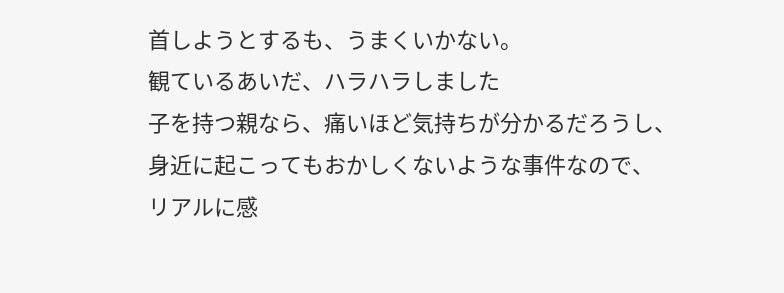首しようとするも、うまくいかない。
観ているあいだ、ハラハラしました
子を持つ親なら、痛いほど気持ちが分かるだろうし、
身近に起こってもおかしくないような事件なので、
リアルに感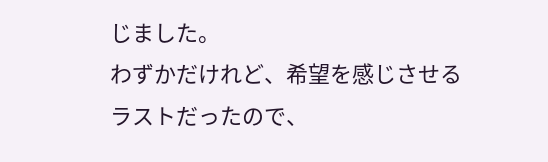じました。
わずかだけれど、希望を感じさせるラストだったので、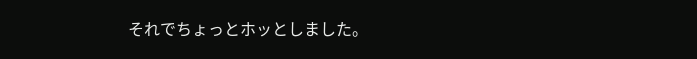それでちょっとホッとしました。